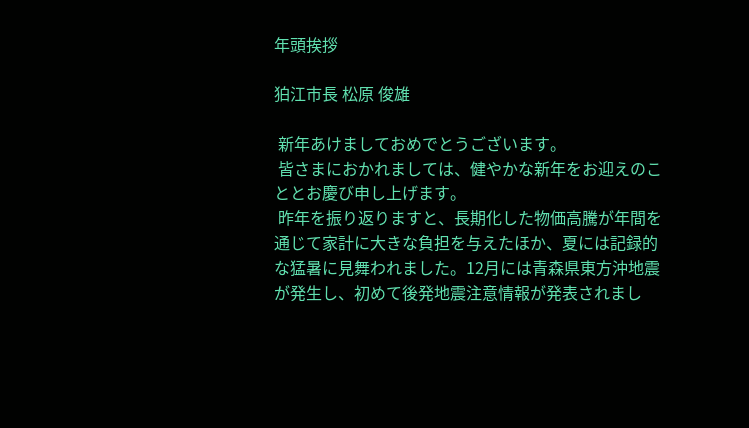年頭挨拶

狛江市長 松原 俊雄

 新年あけましておめでとうございます。
 皆さまにおかれましては、健やかな新年をお迎えのこととお慶び申し上げます。
 昨年を振り返りますと、長期化した物価高騰が年間を通じて家計に大きな負担を与えたほか、夏には記録的な猛暑に見舞われました。12月には青森県東方沖地震が発生し、初めて後発地震注意情報が発表されまし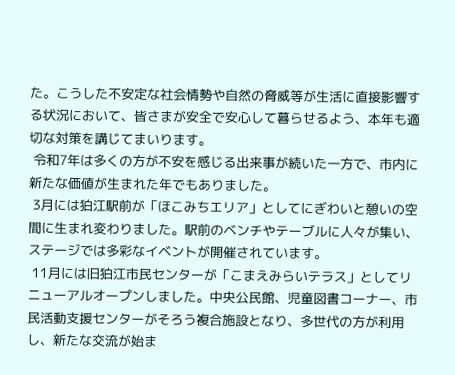た。こうした不安定な社会情勢や自然の脅威等が生活に直接影響する状況において、皆さまが安全で安心して暮らせるよう、本年も適切な対策を講じてまいります。
 令和7年は多くの方が不安を感じる出来事が続いた一方で、市内に新たな価値が生まれた年でもありました。
 3月には狛江駅前が「ほこみちエリア」としてにぎわいと憩いの空間に生まれ変わりました。駅前のベンチやテーブルに人々が集い、ステージでは多彩なイベントが開催されています。
 11月には旧狛江市民センターが「こまえみらいテラス」としてリニューアルオープンしました。中央公民館、児童図書コーナー、市民活動支援センターがそろう複合施設となり、多世代の方が利用し、新たな交流が始ま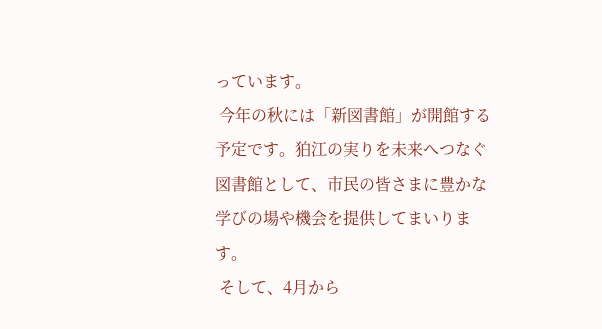っています。
 今年の秋には「新図書館」が開館する予定です。狛江の実りを未来へつなぐ図書館として、市民の皆さまに豊かな学びの場や機会を提供してまいります。
 そして、4月から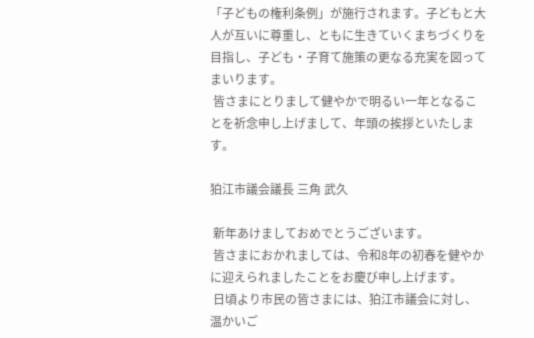「子どもの権利条例」が施行されます。子どもと大人が互いに尊重し、ともに生きていくまちづくりを目指し、子ども・子育て施策の更なる充実を図ってまいります。
 皆さまにとりまして健やかで明るい一年となることを祈念申し上げまして、年頭の挨拶といたします。

狛江市議会議長 三角 武久

 新年あけましておめでとうございます。
 皆さまにおかれましては、令和8年の初春を健やかに迎えられましたことをお慶び申し上げます。
 日頃より市民の皆さまには、狛江市議会に対し、温かいご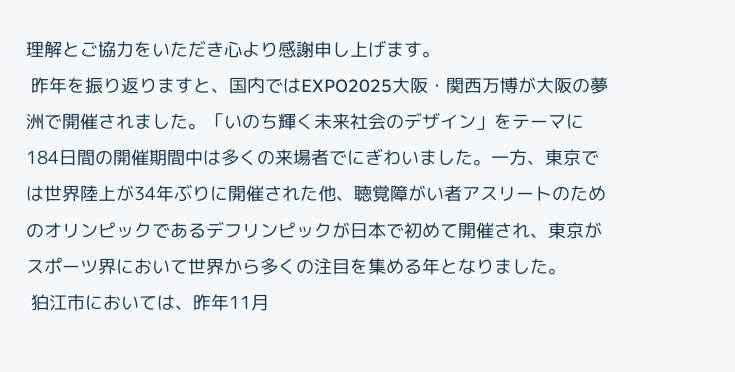理解とご協力をいただき心より感謝申し上げます。
 昨年を振り返りますと、国内ではEXPO2025大阪・関西万博が大阪の夢洲で開催されました。「いのち輝く未来社会のデザイン」をテーマに184日間の開催期間中は多くの来場者でにぎわいました。一方、東京では世界陸上が34年ぶりに開催された他、聴覚障がい者アスリートのためのオリンピックであるデフリンピックが日本で初めて開催され、東京がスポーツ界において世界から多くの注目を集める年となりました。
 狛江市においては、昨年11月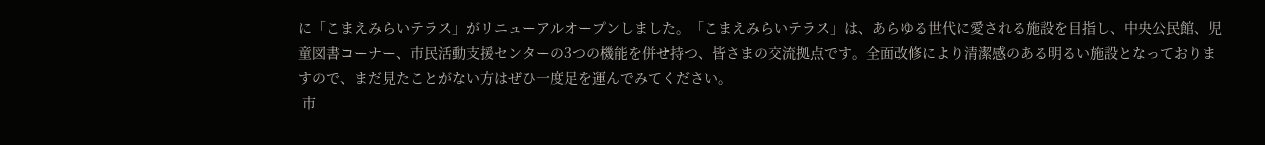に「こまえみらいテラス」がリニューアルオープンしました。「こまえみらいテラス」は、あらゆる世代に愛される施設を目指し、中央公民館、児童図書コーナー、市民活動支援センターの3つの機能を併せ持つ、皆さまの交流拠点です。全面改修により清潔感のある明るい施設となっておりますので、まだ見たことがない方はぜひ一度足を運んでみてください。
 市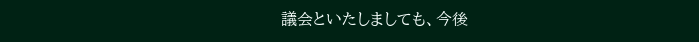議会といたしましても、今後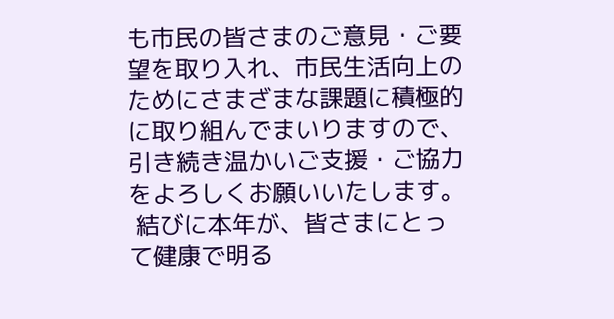も市民の皆さまのご意見・ご要望を取り入れ、市民生活向上のためにさまざまな課題に積極的に取り組んでまいりますので、引き続き温かいご支援・ご協力をよろしくお願いいたします。
 結びに本年が、皆さまにとって健康で明る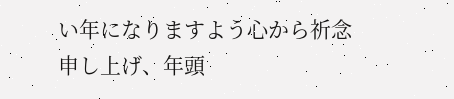い年になりますよう心から祈念申し上げ、年頭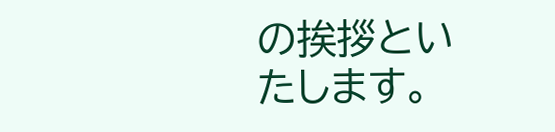の挨拶といたします。